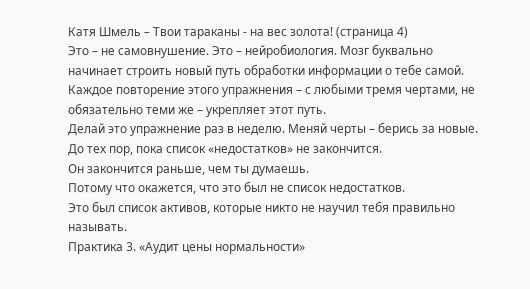Катя Шмель – Твои тараканы - на вес золота! (страница 4)
Это – не самовнушение. Это – нейробиология. Мозг буквально начинает строить новый путь обработки информации о тебе самой. Каждое повторение этого упражнения – с любыми тремя чертами, не обязательно теми же – укрепляет этот путь.
Делай это упражнение раз в неделю. Меняй черты – берись за новые. До тех пор, пока список «недостатков» не закончится.
Он закончится раньше, чем ты думаешь.
Потому что окажется, что это был не список недостатков.
Это был список активов, которые никто не научил тебя правильно называть.
Практика 3. «Аудит цены нормальности»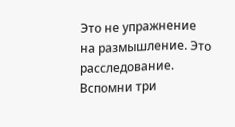Это не упражнение на размышление. Это расследование.
Вспомни три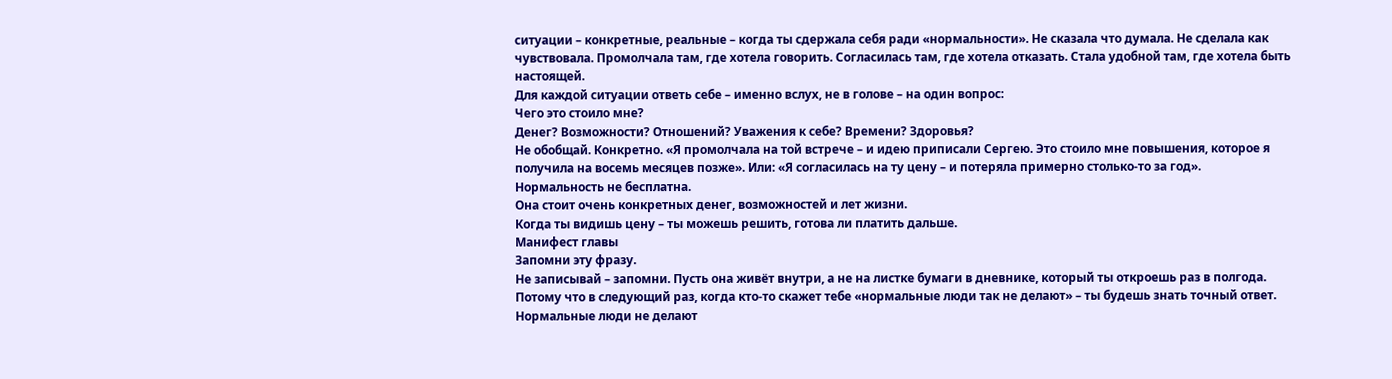ситуации – конкретные, реальные – когда ты сдержала себя ради «нормальности». Не сказала что думала. Не сделала как чувствовала. Промолчала там, где хотела говорить. Согласилась там, где хотела отказать. Стала удобной там, где хотела быть настоящей.
Для каждой ситуации ответь себе – именно вслух, не в голове – на один вопрос:
Чего это стоило мне?
Денег? Возможности? Отношений? Уважения к себе? Времени? Здоровья?
Не обобщай. Конкретно. «Я промолчала на той встрече – и идею приписали Сергею. Это стоило мне повышения, которое я получила на восемь месяцев позже». Или: «Я согласилась на ту цену – и потеряла примерно столько-то за год».
Нормальность не бесплатна.
Она стоит очень конкретных денег, возможностей и лет жизни.
Когда ты видишь цену – ты можешь решить, готова ли платить дальше.
Манифест главы
Запомни эту фразу.
Не записывай – запомни. Пусть она живёт внутри, а не на листке бумаги в дневнике, который ты откроешь раз в полгода.
Потому что в следующий раз, когда кто-то скажет тебе «нормальные люди так не делают» – ты будешь знать точный ответ.
Нормальные люди не делают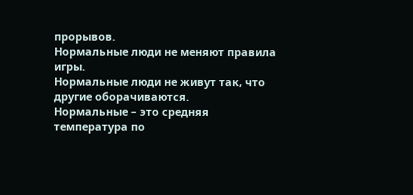прорывов.
Нормальные люди не меняют правила игры.
Нормальные люди не живут так, что другие оборачиваются.
Нормальные – это средняя температура по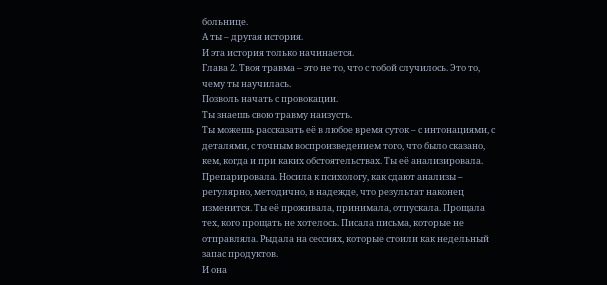больнице.
А ты – другая история.
И эта история только начинается.
Глава 2. Твоя травма – это не то, что с тобой случилось. Это то, чему ты научилась.
Позволь начать с провокации.
Ты знаешь свою травму наизусть.
Ты можешь рассказать её в любое время суток – с интонациями, с деталями, с точным воспроизведением того, что было сказано, кем, когда и при каких обстоятельствах. Ты её анализировала. Препарировала. Носила к психологу, как сдают анализы – регулярно, методично, в надежде, что результат наконец изменится. Ты её проживала, принимала, отпускала. Прощала тех, кого прощать не хотелось. Писала письма, которые не отправляла. Рыдала на сессиях, которые стоили как недельный запас продуктов.
И она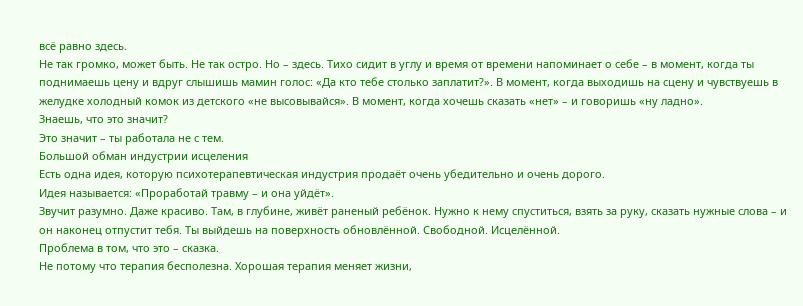всё равно здесь.
Не так громко, может быть. Не так остро. Но – здесь. Тихо сидит в углу и время от времени напоминает о себе – в момент, когда ты поднимаешь цену и вдруг слышишь мамин голос: «Да кто тебе столько заплатит?». В момент, когда выходишь на сцену и чувствуешь в желудке холодный комок из детского «не высовывайся». В момент, когда хочешь сказать «нет» – и говоришь «ну ладно».
Знаешь, что это значит?
Это значит – ты работала не с тем.
Большой обман индустрии исцеления
Есть одна идея, которую психотерапевтическая индустрия продаёт очень убедительно и очень дорого.
Идея называется: «Проработай травму – и она уйдёт».
Звучит разумно. Даже красиво. Там, в глубине, живёт раненый ребёнок. Нужно к нему спуститься, взять за руку, сказать нужные слова – и он наконец отпустит тебя. Ты выйдешь на поверхность обновлённой. Свободной. Исцелённой.
Проблема в том, что это – сказка.
Не потому что терапия бесполезна. Хорошая терапия меняет жизни,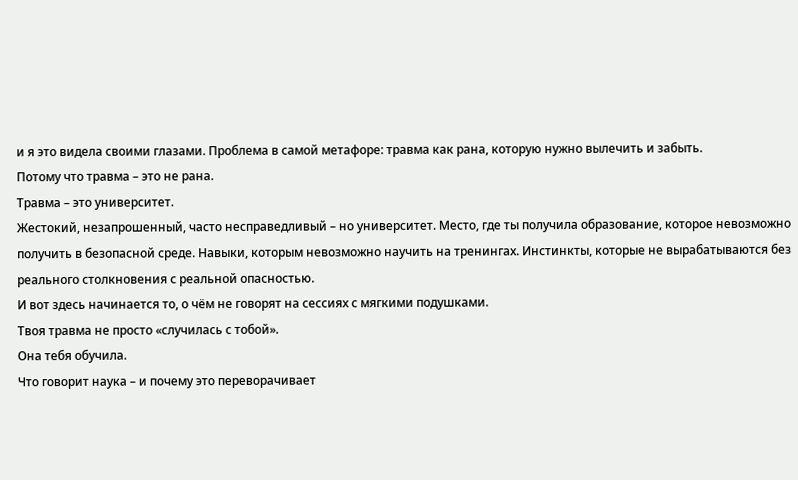и я это видела своими глазами. Проблема в самой метафоре: травма как рана, которую нужно вылечить и забыть.
Потому что травма – это не рана.
Травма – это университет.
Жестокий, незапрошенный, часто несправедливый – но университет. Место, где ты получила образование, которое невозможно получить в безопасной среде. Навыки, которым невозможно научить на тренингах. Инстинкты, которые не вырабатываются без реального столкновения с реальной опасностью.
И вот здесь начинается то, о чём не говорят на сессиях с мягкими подушками.
Твоя травма не просто «случилась с тобой».
Она тебя обучила.
Что говорит наука – и почему это переворачивает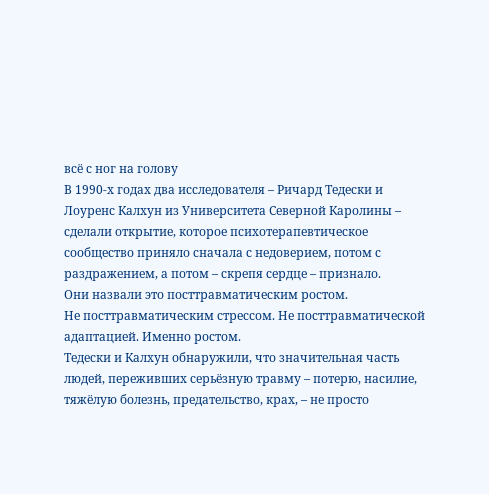всё с ног на голову
В 1990-х годах два исследователя – Ричард Тедески и Лоуренс Калхун из Университета Северной Каролины – сделали открытие, которое психотерапевтическое сообщество приняло сначала с недоверием, потом с раздражением, а потом – скрепя сердце – признало.
Они назвали это посттравматическим ростом.
Не посттравматическим стрессом. Не посттравматической адаптацией. Именно ростом.
Тедески и Калхун обнаружили, что значительная часть людей, переживших серьёзную травму – потерю, насилие, тяжёлую болезнь, предательство, крах, – не просто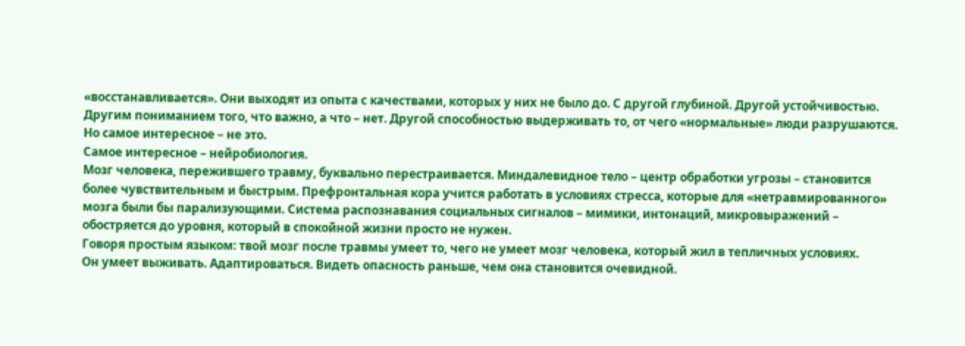«восстанавливается». Они выходят из опыта с качествами, которых у них не было до. С другой глубиной. Другой устойчивостью. Другим пониманием того, что важно, а что – нет. Другой способностью выдерживать то, от чего «нормальные» люди разрушаются.
Но самое интересное – не это.
Самое интересное – нейробиология.
Мозг человека, пережившего травму, буквально перестраивается. Миндалевидное тело – центр обработки угрозы – становится более чувствительным и быстрым. Префронтальная кора учится работать в условиях стресса, которые для «нетравмированного» мозга были бы парализующими. Система распознавания социальных сигналов – мимики, интонаций, микровыражений – обостряется до уровня, который в спокойной жизни просто не нужен.
Говоря простым языком: твой мозг после травмы умеет то, чего не умеет мозг человека, который жил в тепличных условиях.
Он умеет выживать. Адаптироваться. Видеть опасность раньше, чем она становится очевидной.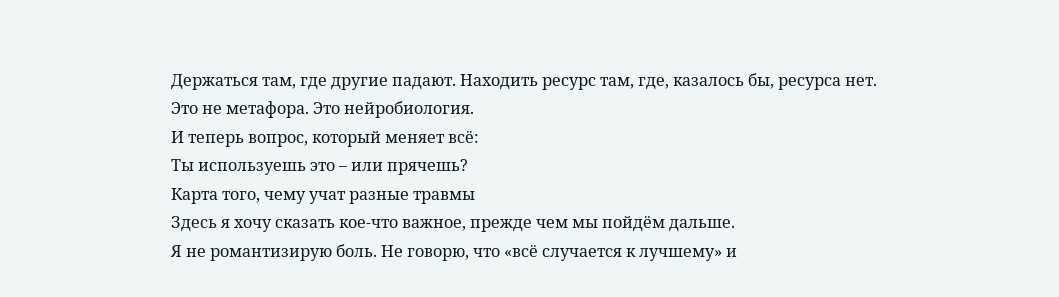Держаться там, где другие падают. Находить ресурс там, где, казалось бы, ресурса нет.
Это не метафора. Это нейробиология.
И теперь вопрос, который меняет всё:
Ты используешь это – или прячешь?
Карта того, чему учат разные травмы
Здесь я хочу сказать кое-что важное, прежде чем мы пойдём дальше.
Я не романтизирую боль. Не говорю, что «всё случается к лучшему» и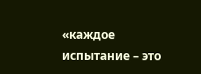«каждое испытание – это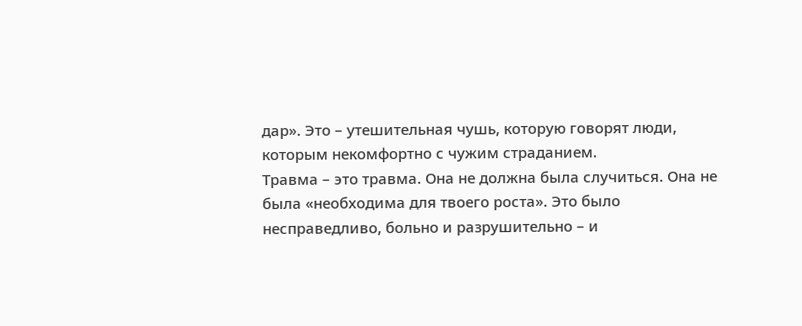дар». Это – утешительная чушь, которую говорят люди, которым некомфортно с чужим страданием.
Травма – это травма. Она не должна была случиться. Она не была «необходима для твоего роста». Это было несправедливо, больно и разрушительно – и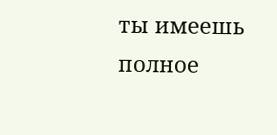ты имеешь полное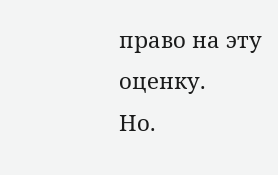право на эту оценку.
Но.